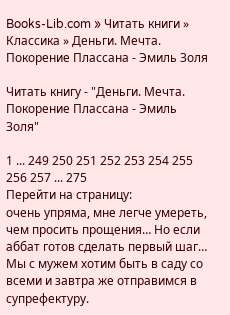Books-Lib.com » Читать книги » Классика » Деньги. Мечта. Покорение Плассана - Эмиль Золя

Читать книгу - "Деньги. Мечта. Покорение Плассана - Эмиль Золя"

1 ... 249 250 251 252 253 254 255 256 257 ... 275
Перейти на страницу:
очень упряма, мне легче умереть, чем просить прощения… Но если аббат готов сделать первый шаг… Мы с мужем хотим быть в саду со всеми и завтра же отправимся в супрефектуру.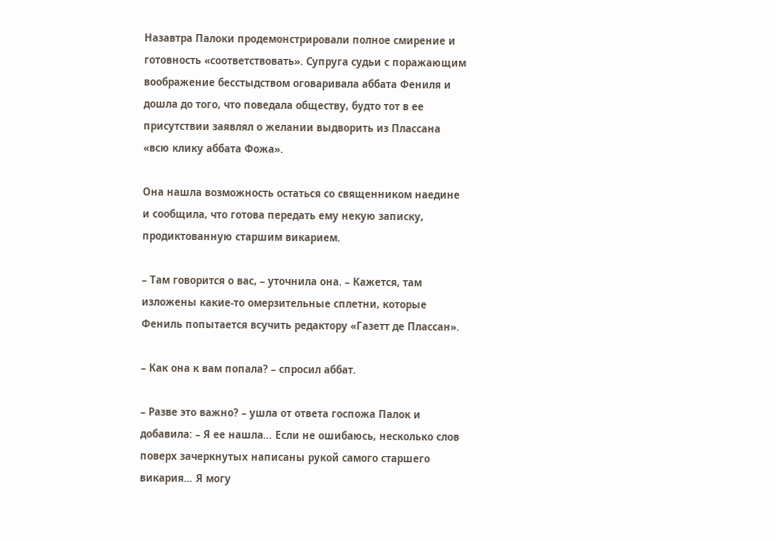Назавтра Палоки продемонстрировали полное смирение и готовность «соответствовать». Супруга судьи с поражающим воображение бесстыдством оговаривала аббата Фениля и дошла до того, что поведала обществу, будто тот в ее присутствии заявлял о желании выдворить из Плассана «всю клику аббата Фожа».

Она нашла возможность остаться со священником наедине и сообщила, что готова передать ему некую записку, продиктованную старшим викарием.

– Там говорится о вас, – уточнила она. – Кажется, там изложены какие-то омерзительные сплетни, которые Фениль попытается всучить редактору «Газетт де Плассан».

– Как она к вам попала? – спросил аббат.

– Разве это важно? – ушла от ответа госпожа Палок и добавила: – Я ее нашла… Если не ошибаюсь, несколько слов поверх зачеркнутых написаны рукой самого старшего викария… Я могу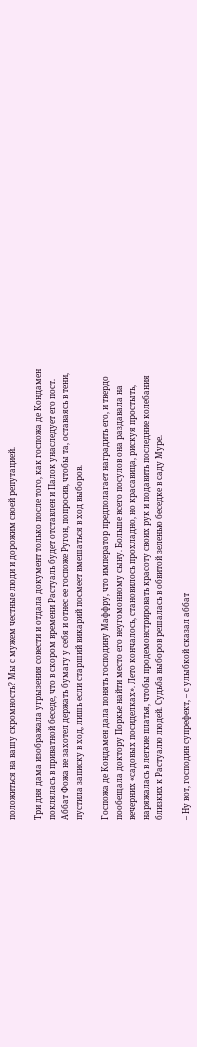положиться на вашу скромность? Мы с мужем честные люди и дорожим своей репутацией.

Три дня дама изображала угрызения совести и отдала документ только после того, как госпожа де Кондамен поклялась в приватной беседе, что в скором времени Растуаль будет отставлен и Палок унаследует его пост. Аббат Фожа не захотел держать бумагу у себя и отнес ее госпоже Ругон, попросив, чтобы та, оставаясь в тени, пустила записку в ход, лишь если старший викарий посмеет вмешаться в ход выборов.

Госпожа де Кондамен дала понять господину Маффру, что император предполагает наградить его, и твердо пообещала доктору Поркье найти место его неугомонному сыну. Больше всего посулов она раздавала на вечерних «садовых посиделках». Лето кончалось, становилось прохладно, но красавица, рискуя простыть, наряжалась в легкие платья, чтобы продемонстрировать красоту своих рук и подавить последние колебания близких к Растуалю людей. Судьба выборов решалась в обвитой зеленью беседке в саду Муре.

– Ну вот, господин супрефект, – с улыбкой сказал аббат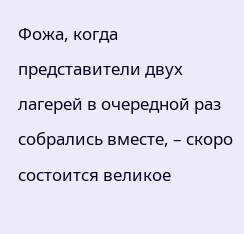Фожа, когда представители двух лагерей в очередной раз собрались вместе, – скоро состоится великое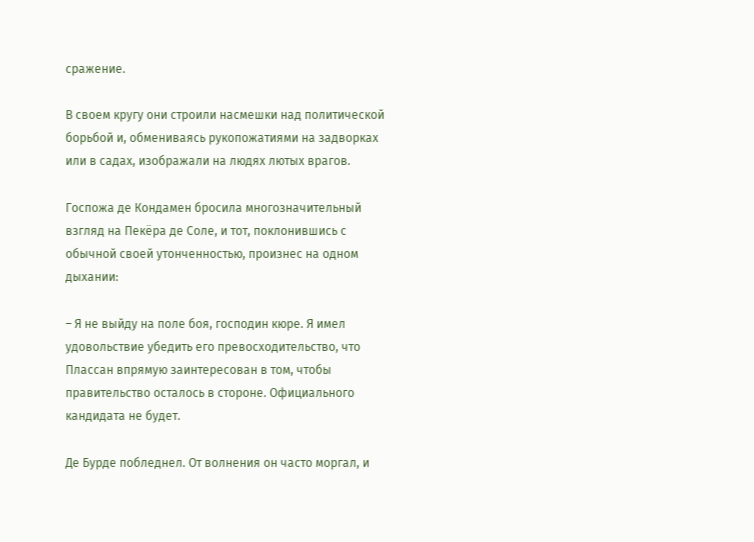сражение.

В своем кругу они строили насмешки над политической борьбой и, обмениваясь рукопожатиями на задворках или в садах, изображали на людях лютых врагов.

Госпожа де Кондамен бросила многозначительный взгляд на Пекёра де Соле, и тот, поклонившись с обычной своей утонченностью, произнес на одном дыхании:

– Я не выйду на поле боя, господин кюре. Я имел удовольствие убедить его превосходительство, что Плассан впрямую заинтересован в том, чтобы правительство осталось в стороне. Официального кандидата не будет.

Де Бурде побледнел. От волнения он часто моргал, и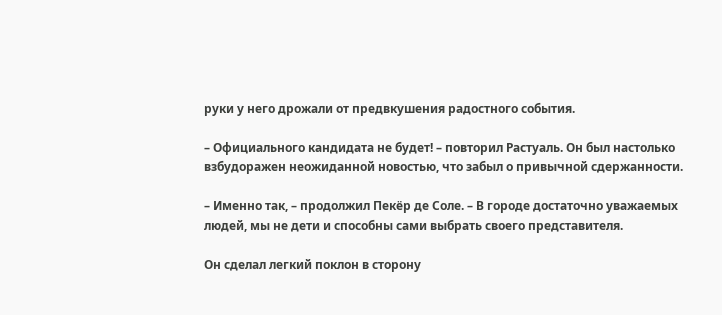руки у него дрожали от предвкушения радостного события.

– Официального кандидата не будет! – повторил Растуаль. Он был настолько взбудоражен неожиданной новостью, что забыл о привычной сдержанности.

– Именно так, – продолжил Пекёр де Соле. – В городе достаточно уважаемых людей, мы не дети и способны сами выбрать своего представителя.

Он сделал легкий поклон в сторону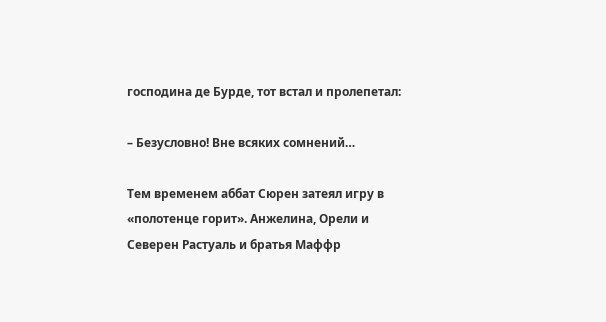господина де Бурде, тот встал и пролепетал:

– Безусловно! Вне всяких сомнений…

Тем временем аббат Сюрен затеял игру в «полотенце горит». Анжелина, Орели и Северен Растуаль и братья Маффр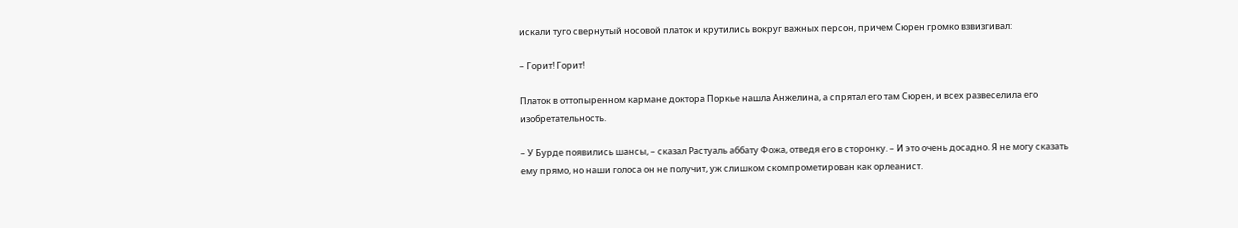искали туго свернутый носовой платок и крутились вокруг важных персон, причем Сюрен громко взвизгивал:

– Горит! Горит!

Платок в оттопыренном кармане доктора Поркье нашла Анжелина, а спрятал его там Сюрен, и всех развеселила его изобретательность.

– У Бурде появились шансы, – сказал Растуаль аббату Фожа, отведя его в сторонку. – И это очень досадно. Я не могу сказать ему прямо, но наши голоса он не получит, уж слишком скомпрометирован как орлеанист.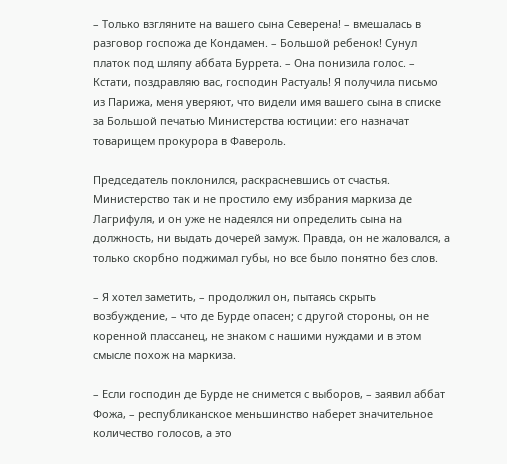– Только взгляните на вашего сына Северена! – вмешалась в разговор госпожа де Кондамен. – Большой ребенок! Сунул платок под шляпу аббата Буррета. – Она понизила голос. – Кстати, поздравляю вас, господин Растуаль! Я получила письмо из Парижа, меня уверяют, что видели имя вашего сына в списке за Большой печатью Министерства юстиции: его назначат товарищем прокурора в Фавероль.

Председатель поклонился, раскрасневшись от счастья. Министерство так и не простило ему избрания маркиза де Лагрифуля, и он уже не надеялся ни определить сына на должность, ни выдать дочерей замуж. Правда, он не жаловался, а только скорбно поджимал губы, но все было понятно без слов.

– Я хотел заметить, – продолжил он, пытаясь скрыть возбуждение, – что де Бурде опасен; с другой стороны, он не коренной плассанец, не знаком с нашими нуждами и в этом смысле похож на маркиза.

– Если господин де Бурде не снимется с выборов, – заявил аббат Фожа, – республиканское меньшинство наберет значительное количество голосов, а это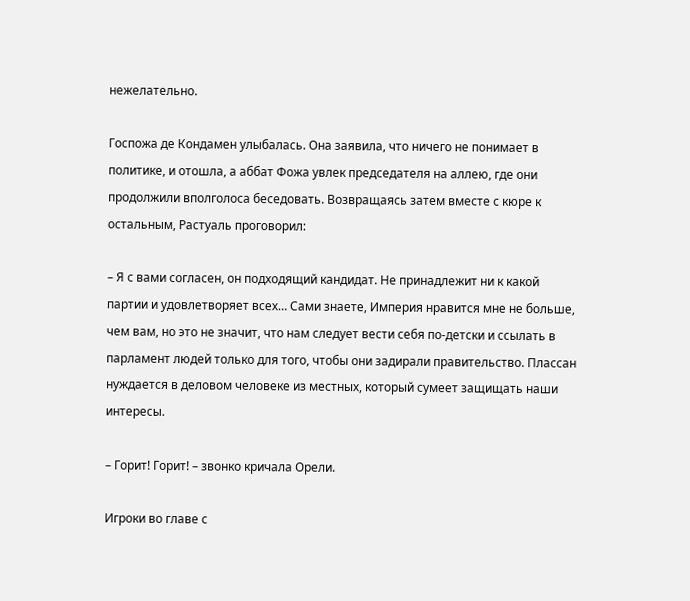нежелательно.

Госпожа де Кондамен улыбалась. Она заявила, что ничего не понимает в политике, и отошла, а аббат Фожа увлек председателя на аллею, где они продолжили вполголоса беседовать. Возвращаясь затем вместе с кюре к остальным, Растуаль проговорил:

– Я с вами согласен, он подходящий кандидат. Не принадлежит ни к какой партии и удовлетворяет всех… Сами знаете, Империя нравится мне не больше, чем вам, но это не значит, что нам следует вести себя по-детски и ссылать в парламент людей только для того, чтобы они задирали правительство. Плассан нуждается в деловом человеке из местных, который сумеет защищать наши интересы.

– Горит! Горит! – звонко кричала Орели.

Игроки во главе с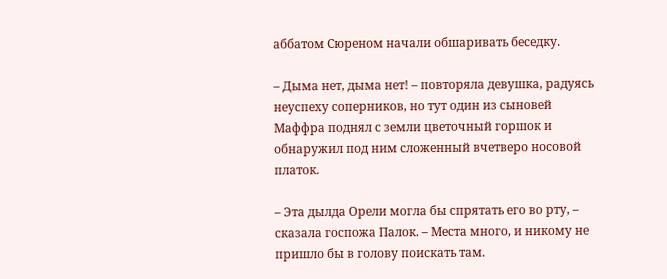аббатом Сюреном начали обшаривать беседку.

– Дыма нет, дыма нет! – повторяла девушка, радуясь неуспеху соперников, но тут один из сыновей Маффра поднял с земли цветочный горшок и обнаружил под ним сложенный вчетверо носовой платок.

– Эта дылда Орели могла бы спрятать его во рту, – сказала госпожа Палок. – Места много, и никому не пришло бы в голову поискать там.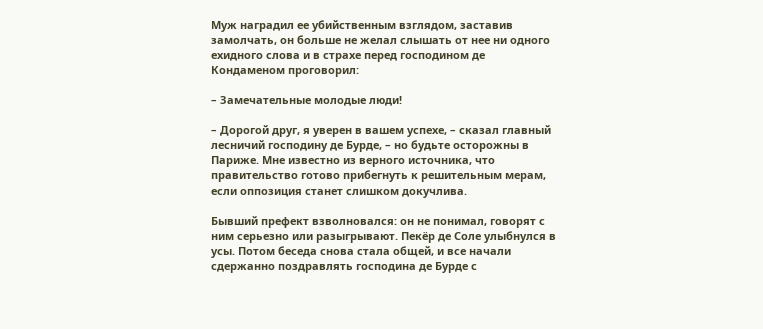Муж наградил ее убийственным взглядом, заставив замолчать, он больше не желал слышать от нее ни одного ехидного слова и в страхе перед господином де Кондаменом проговорил:

– Замечательные молодые люди!

– Дорогой друг, я уверен в вашем успехе, – сказал главный лесничий господину де Бурде, – но будьте осторожны в Париже. Мне известно из верного источника, что правительство готово прибегнуть к решительным мерам, если оппозиция станет слишком докучлива.

Бывший префект взволновался: он не понимал, говорят с ним серьезно или разыгрывают. Пекёр де Соле улыбнулся в усы. Потом беседа снова стала общей, и все начали сдержанно поздравлять господина де Бурде с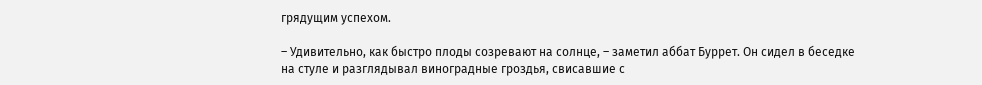грядущим успехом.

– Удивительно, как быстро плоды созревают на солнце, – заметил аббат Буррет. Он сидел в беседке на стуле и разглядывал виноградные гроздья, свисавшие с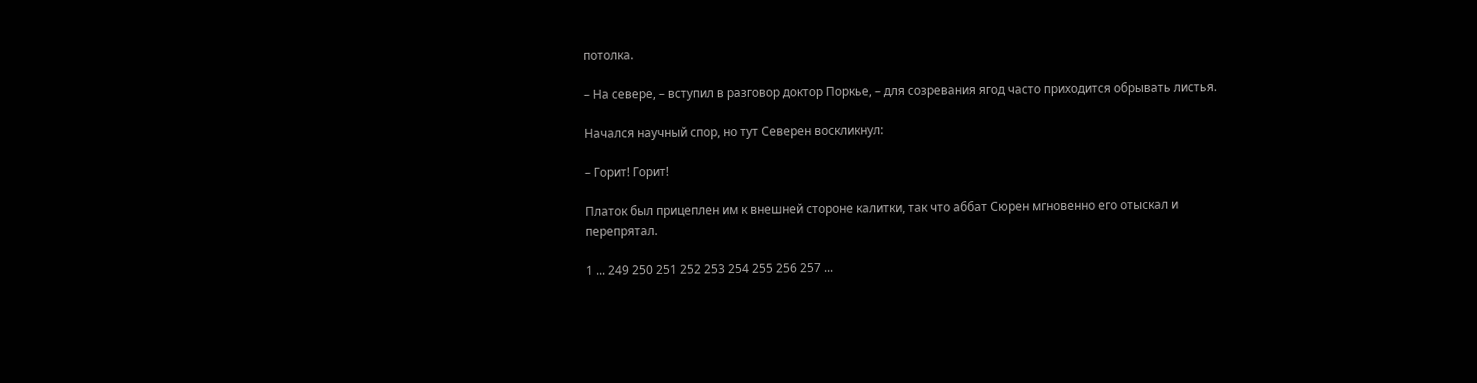потолка.

– На севере, – вступил в разговор доктор Поркье, – для созревания ягод часто приходится обрывать листья.

Начался научный спор, но тут Северен воскликнул:

– Горит! Горит!

Платок был прицеплен им к внешней стороне калитки, так что аббат Сюрен мгновенно его отыскал и перепрятал.

1 ... 249 250 251 252 253 254 255 256 257 ...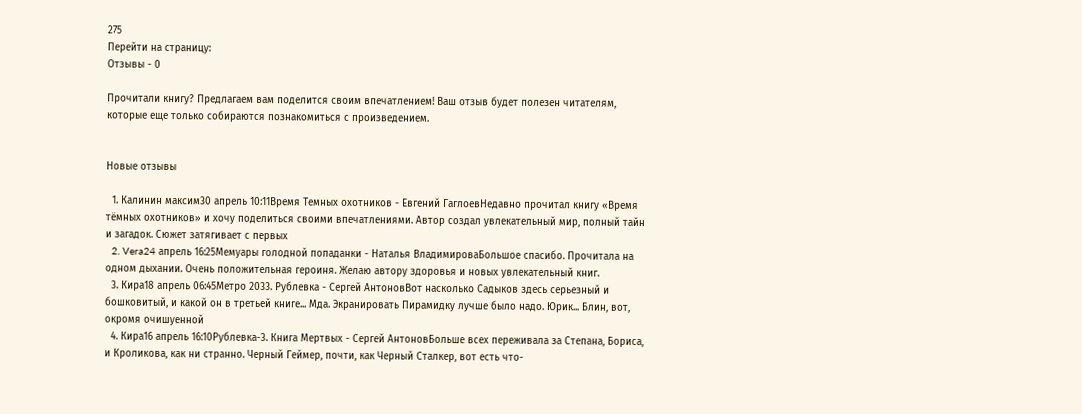275
Перейти на страницу:
Отзывы - 0

Прочитали книгу? Предлагаем вам поделится своим впечатлением! Ваш отзыв будет полезен читателям, которые еще только собираются познакомиться с произведением.


Новые отзывы

  1. Калинин максим30 апрель 10:11Время Темных охотников - Евгений ГаглоевНедавно прочитал книгу «Время тёмных охотников» и хочу поделиться своими впечатлениями. Автор создал увлекательный мир, полный тайн и загадок. Сюжет затягивает с первых
  2. Vera24 апрель 16:25Мемуары голодной попаданки - Наталья ВладимироваБольшое спасибо. Прочитала на одном дыхании. Очень положительная героиня. Желаю автору здоровья и новых увлекательный книг.
  3. Кира18 апрель 06:45Метро 2033. Рублевка - Сергей АнтоновВот насколько Садыков здесь серьезный и бошковитый, и какой он в третьей книге... Мда. Экранировать Пирамидку лучше было надо. Юрик... Блин, вот, окромя очишуенной
  4. Кира16 апрель 16:10Рублевка-3. Книга Мертвых - Сергей АнтоновБольше всех переживала за Степана, Бориса, и Кроликова, как ни странно. Черный Геймер, почти, как Черный Сталкер, вот есть что-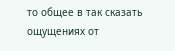то общее в так сказать ощущениях от